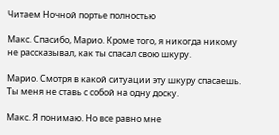Читаем Ночной портье полностью

Макс. Спасибо, Марио. Кроме того, я никогда никому не рассказывал, как ты спасал свою шкуру.

Марио. Смотря в какой ситуации эту шкуру спасаешь. Ты меня не ставь с собой на одну доску.

Макс. Я понимаю. Но все равно мне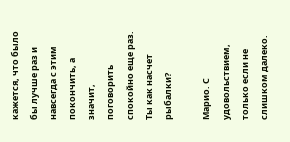кажется, что было бы лучше раз и навсегда с этим покончить, а значит, поговорить спокойно еще раз. Ты как насчет рыбалки?

Марио. С удовольствием, только если не слишком далеко.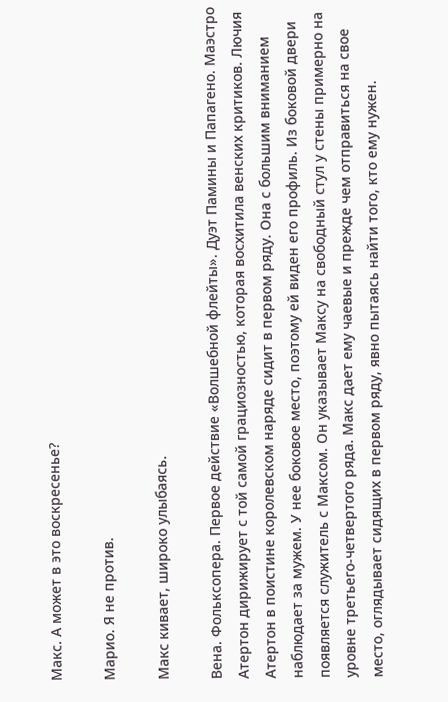Макс. А может в это воскресенье?

Марио. Я не против.

Макс кивает, широко улыбаясь.

Вена. Фольксопера. Первое действие «Волшебной флейты». Дуэт Памины и Папагено. Маэстро Атертон дирижирует с той самой грациозностью, которая восхитила венских критиков. Лючия Атертон в поистине королевском наряде сидит в первом ряду. Она с большим вниманием наблюдает за мужем. У нее боковое место, поэтому ей виден его профиль. Из боковой двери появляется служитель с Максом. Он указывает Максу на свободный стул у стены примерно на уровне третьего-четвертого ряда. Макс дает ему чаевые и прежде чем отправиться на свое место, оглядывает сидящих в первом ряду, явно пытаясь найти того, кто ему нужен.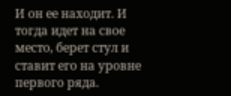И он ее находит. И тогда идет на свое место, берет стул и ставит его на уровне первого ряда.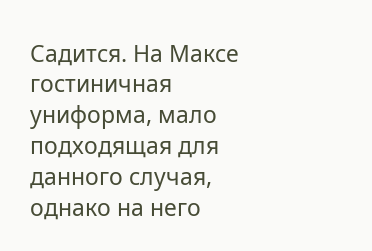Садится. На Максе гостиничная униформа, мало подходящая для данного случая, однако на него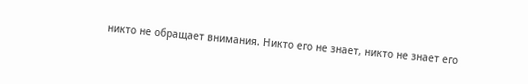никто не обращает внимания. Никто его не знает, никто не знает его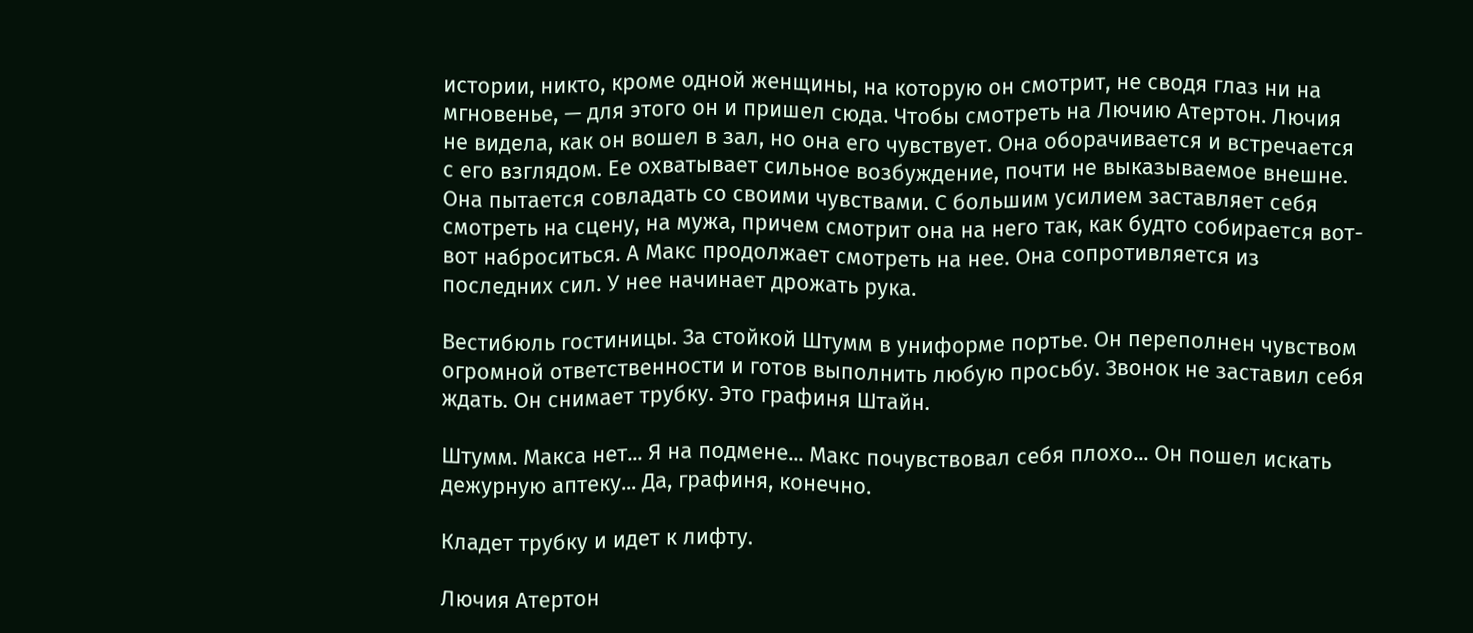истории, никто, кроме одной женщины, на которую он смотрит, не сводя глаз ни на мгновенье, — для этого он и пришел сюда. Чтобы смотреть на Лючию Атертон. Лючия не видела, как он вошел в зал, но она его чувствует. Она оборачивается и встречается с его взглядом. Ее охватывает сильное возбуждение, почти не выказываемое внешне. Она пытается совладать со своими чувствами. С большим усилием заставляет себя смотреть на сцену, на мужа, причем смотрит она на него так, как будто собирается вот-вот наброситься. А Макс продолжает смотреть на нее. Она сопротивляется из последних сил. У нее начинает дрожать рука.

Вестибюль гостиницы. За стойкой Штумм в униформе портье. Он переполнен чувством огромной ответственности и готов выполнить любую просьбу. Звонок не заставил себя ждать. Он снимает трубку. Это графиня Штайн.

Штумм. Макса нет... Я на подмене... Макс почувствовал себя плохо... Он пошел искать дежурную аптеку... Да, графиня, конечно.

Кладет трубку и идет к лифту.

Лючия Атертон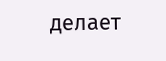делает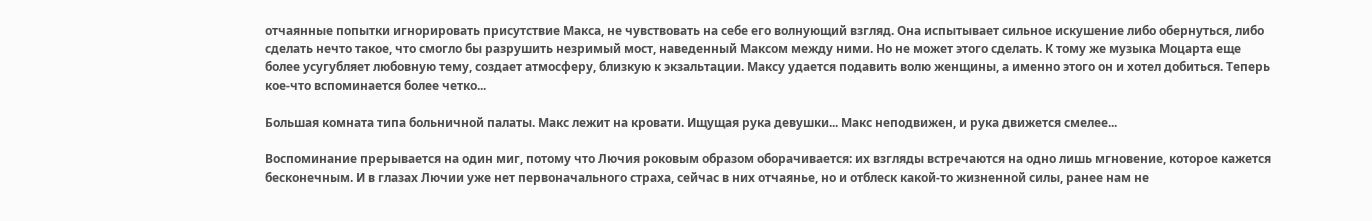отчаянные попытки игнорировать присутствие Макса, не чувствовать на себе его волнующий взгляд. Она испытывает сильное искушение либо обернуться, либо сделать нечто такое, что смогло бы разрушить незримый мост, наведенный Максом между ними. Но не может этого сделать. К тому же музыка Моцарта еще более усугубляет любовную тему, создает атмосферу, близкую к экзальтации. Максу удается подавить волю женщины, а именно этого он и хотел добиться. Теперь кое-что вспоминается более четко...

Большая комната типа больничной палаты. Макс лежит на кровати. Ищущая рука девушки... Макс неподвижен, и рука движется смелее...

Воспоминание прерывается на один миг, потому что Лючия роковым образом оборачивается: их взгляды встречаются на одно лишь мгновение, которое кажется бесконечным. И в глазах Лючии уже нет первоначального страха, сейчас в них отчаянье, но и отблеск какой-то жизненной силы, ранее нам не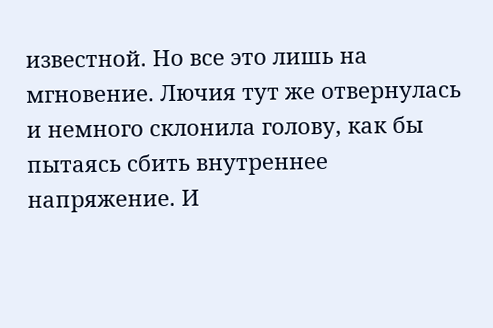известной. Но все это лишь на мгновение. Лючия тут же отвернулась и немного склонила голову, как бы пытаясь сбить внутреннее напряжение. И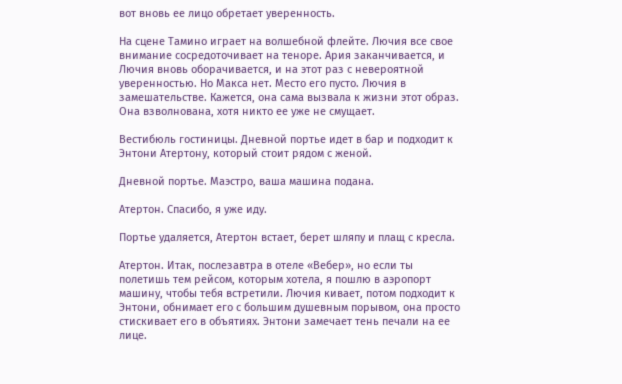вот вновь ее лицо обретает уверенность.

На сцене Тамино играет на волшебной флейте. Лючия все свое внимание сосредоточивает на теноре. Ария заканчивается, и Лючия вновь оборачивается, и на этот раз с невероятной уверенностью. Но Макса нет. Место его пусто. Лючия в замешательстве. Кажется, она сама вызвала к жизни этот образ. Она взволнована, хотя никто ее уже не смущает.

Вестибюль гостиницы. Дневной портье идет в бар и подходит к Энтони Атертону, который стоит рядом с женой.

Дневной портье. Маэстро, ваша машина подана.

Атертон. Спасибо, я уже иду.

Портье удаляется, Атертон встает, берет шляпу и плащ с кресла.

Атертон. Итак, послезавтра в отеле «Вебер», но если ты полетишь тем рейсом, которым хотела, я пошлю в аэропорт машину, чтобы тебя встретили. Лючия кивает, потом подходит к Энтони, обнимает его с большим душевным порывом, она просто стискивает его в объятиях. Энтони замечает тень печали на ее лице.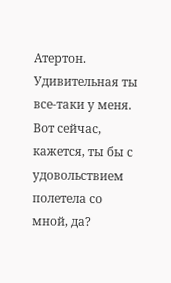Атертон. Удивительная ты все-таки у меня. Вот сейчас, кажется, ты бы с удовольствием полетела со мной, да?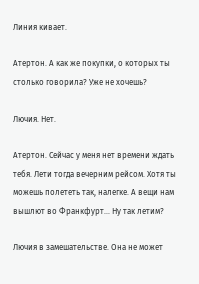Линия кивает.

Атертон. А как же покупки, о которых ты столько говорила? Уже не хочешь?

Лючия. Нет.

Атертон. Сейчас у меня нет времени ждать тебя. Лети тогда вечерним рейсом. Хотя ты можешь полететь так, налегке. А вещи нам вышлют во Франкфурт... Ну так летим?

Лючия в замешательстве. Она не может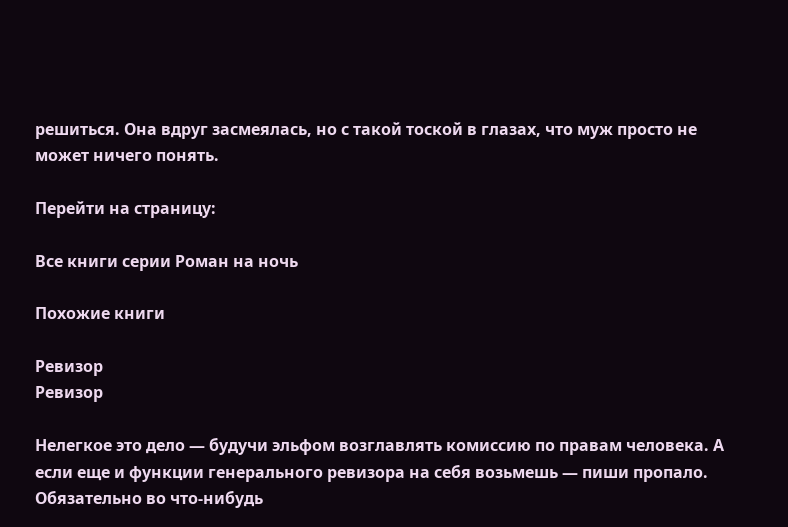решиться. Она вдруг засмеялась, но с такой тоской в глазах, что муж просто не может ничего понять.

Перейти на страницу:

Все книги серии Роман на ночь

Похожие книги

Ревизор
Ревизор

Нелегкое это дело — будучи эльфом возглавлять комиссию по правам человека. А если еще и функции генерального ревизора на себя возьмешь — пиши пропало. Обязательно во что-нибудь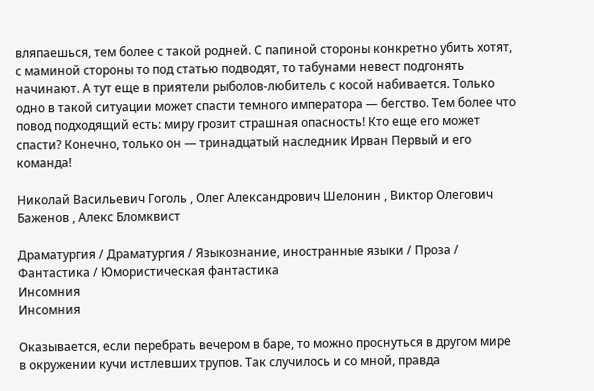вляпаешься, тем более с такой родней. С папиной стороны конкретно убить хотят, с маминой стороны то под статью подводят, то табунами невест подгонять начинают. А тут еще в приятели рыболов-любитель с косой набивается. Только одно в такой ситуации может спасти темного императора — бегство. Тем более что повод подходящий есть: миру грозит страшная опасность! Кто еще его может спасти? Конечно, только он — тринадцатый наследник Ирван Первый и его команда!

Николай Васильевич Гоголь , Олег Александрович Шелонин , Виктор Олегович Баженов , Алекс Бломквист

Драматургия / Драматургия / Языкознание, иностранные языки / Проза / Фантастика / Юмористическая фантастика
Инсомния
Инсомния

Оказывается, если перебрать вечером в баре, то можно проснуться в другом мире в окружении кучи истлевших трупов. Так случилось и со мной, правда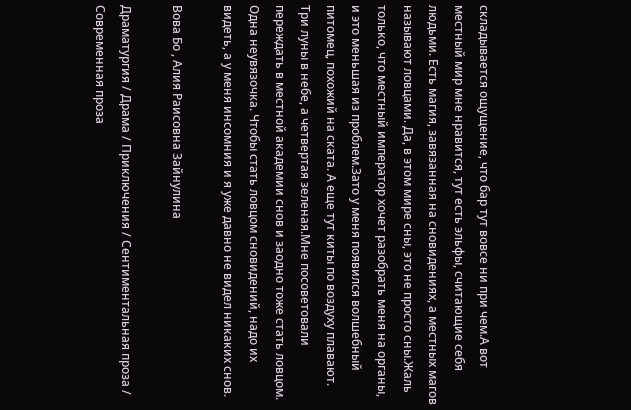складывается ощущение, что бар тут вовсе ни при чем.А вот местный мир мне нравится, тут есть эльфы, считающие себя людьми. Есть магия, завязанная на сновидениях, а местных магов называют ловцами. Да, в этом мире сны, это не просто сны.Жаль только, что местный император хочет разобрать меня на органы, и это меньшая из проблем.Зато у меня появился волшебный питомец, похожий на ската. А еще тут киты по воздуху плавают. Три луны в небе, а четвертая зеленая.Мне посоветовали переждать в местной академии снов и заодно тоже стать ловцом. Одна неувязочка. Чтобы стать ловцом сновидений, надо их видеть, а у меня инсомния и я уже давно не видел никаких снов.

Вова Бо , Алия Раисовна Зайнулина

Драматургия / Драма / Приключения / Сентиментальная проза / Современная проза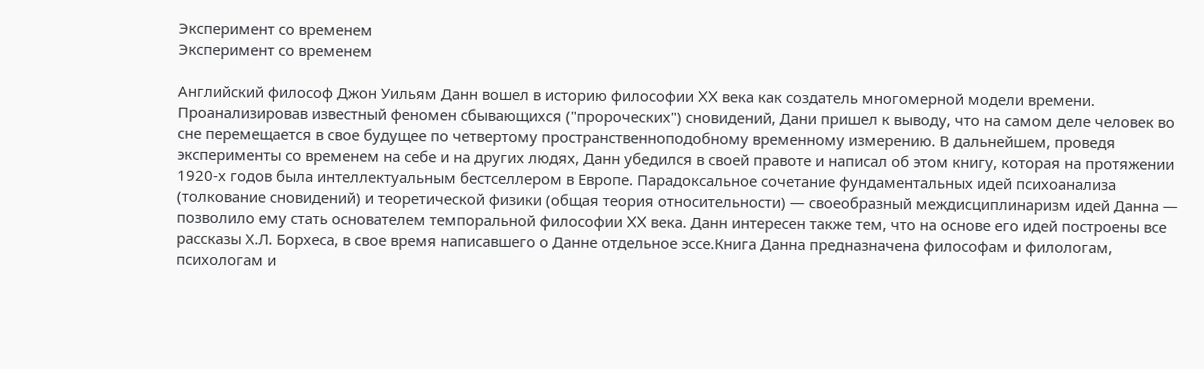Эксперимент со временем
Эксперимент со временем

Английский философ Джон Уильям Данн вошел в историю философии XX века как создатель многомерной модели времени. Проанализировав известный феномен сбывающихся ("пророческих") сновидений, Дани пришел к выводу, что на самом деле человек во сне перемещается в свое будущее по четвертому пространственноподобному временному измерению. В дальнейшем, проведя эксперименты со временем на себе и на других людях, Данн убедился в своей правоте и написал об этом книгу, которая на протяжении 1920-х годов была интеллектуальным бестселлером в Европе. Парадоксальное сочетание фундаментальных идей психоанализа (толкование сновидений) и теоретической физики (общая теория относительности) — своеобразный междисциплинаризм идей Данна — позволило ему стать основателем темпоральной философии XX века. Данн интересен также тем, что на основе его идей построены все рассказы Х.Л. Борхеса, в свое время написавшего о Данне отдельное эссе.Книга Данна предназначена философам и филологам, психологам и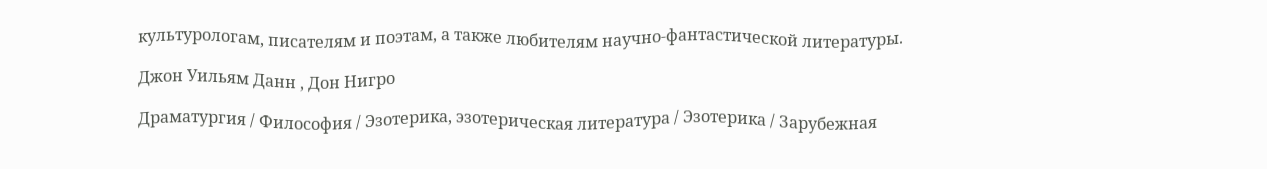культурологам, писателям и поэтам, а также любителям научно-фантастической литературы.

Джон Уильям Данн , Дон Нигро

Драматургия / Философия / Эзотерика, эзотерическая литература / Эзотерика / Зарубежная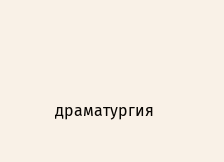драматургия